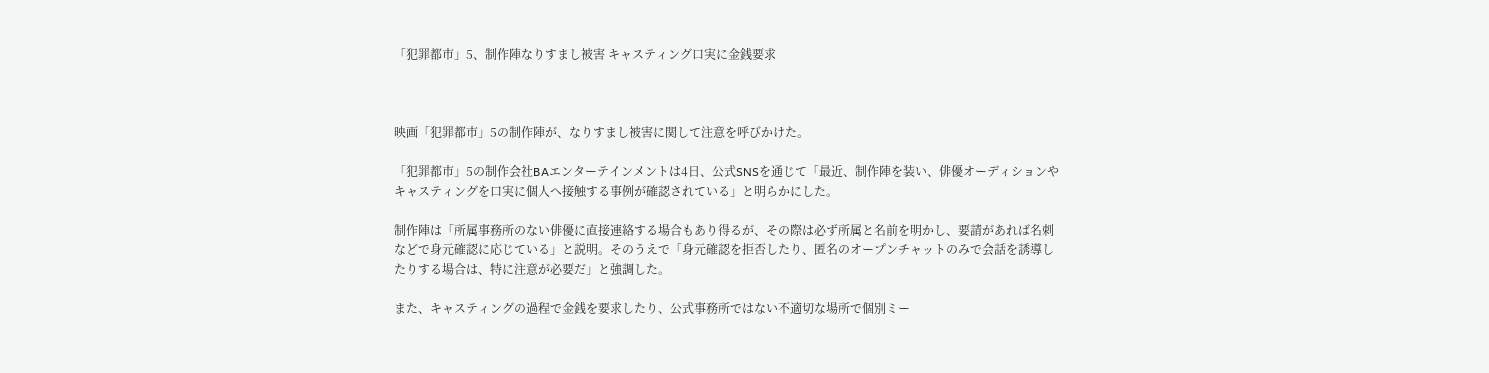「犯罪都市」5、制作陣なりすまし被害 キャスティング口実に金銭要求



映画「犯罪都市」5の制作陣が、なりすまし被害に関して注意を呼びかけた。

「犯罪都市」5の制作会社BAエンターテインメントは4日、公式SNSを通じて「最近、制作陣を装い、俳優オーディションやキャスティングを口実に個人へ接触する事例が確認されている」と明らかにした。

制作陣は「所属事務所のない俳優に直接連絡する場合もあり得るが、その際は必ず所属と名前を明かし、要請があれば名刺などで身元確認に応じている」と説明。そのうえで「身元確認を拒否したり、匿名のオープンチャットのみで会話を誘導したりする場合は、特に注意が必要だ」と強調した。

また、キャスティングの過程で金銭を要求したり、公式事務所ではない不適切な場所で個別ミー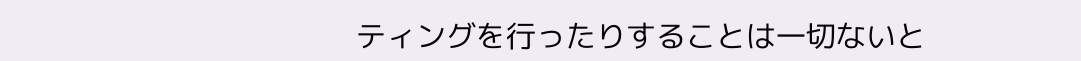ティングを行ったりすることは一切ないと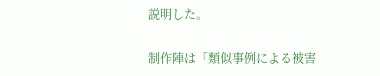説明した。

制作陣は「類似事例による被害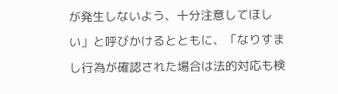が発生しないよう、十分注意してほしい」と呼びかけるとともに、「なりすまし行為が確認された場合は法的対応も検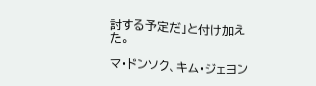討する予定だ」と付け加えた。

マ・ドンソク、キム・ジェヨン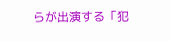らが出演する「犯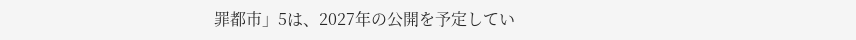罪都市」5は、2027年の公開を予定してい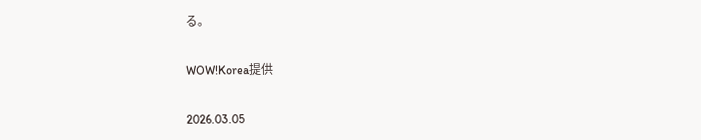る。

WOW!Korea提供

2026.03.05